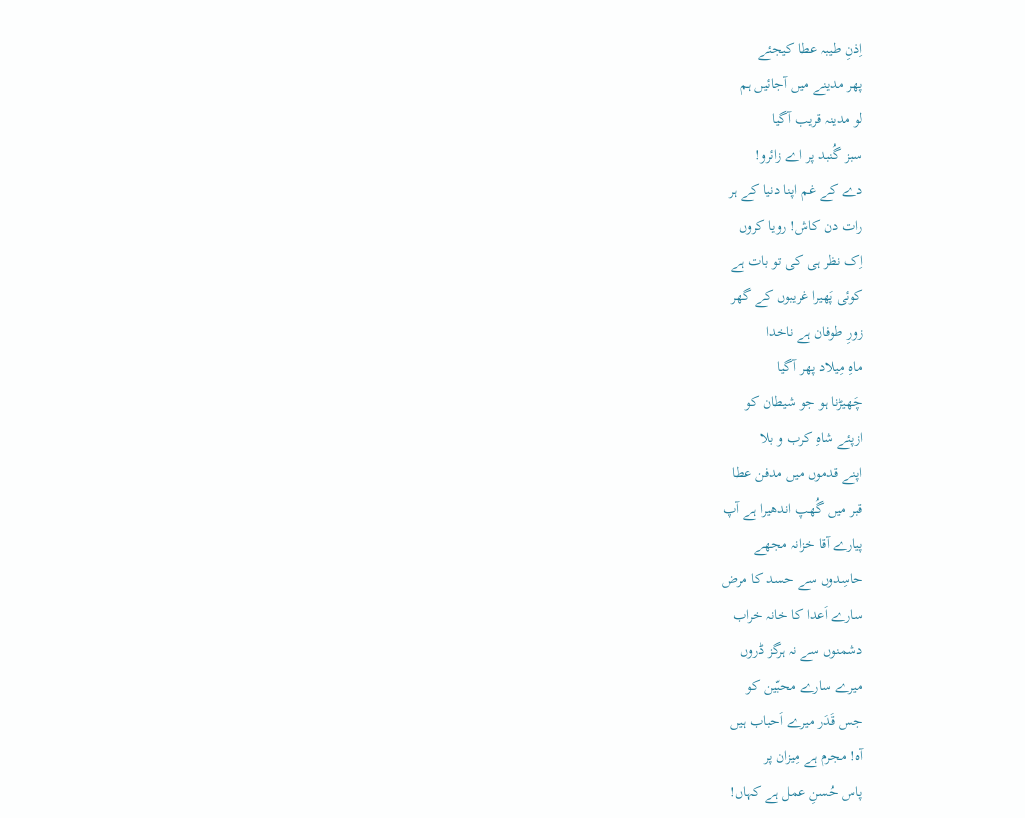اِذنِ طیبہ عطا کیجئے
پھر مدینے میں آجائیں ہم
لو مدینہ قریب آگیا
سبز گُنبد پر اے زائرو!
دے کے غم اپنا دنیا کے ہر
رات دن کاش! رویا کروں
اِک نظر ہی کی تو بات ہے
کوئی پَھیرا غریبوں کے گھر
زورِ طوفان ہے ناخدا
ماہِ مِیلاد پھر آگیا
چَھیڑنا ہو جو شیطان کو
ازپئے شاہِ کرب و بلا
اپنے قدموں میں مدفن عطا
قبر میں گُھپ اندھیرا ہے آپ
پیارے آقا خزانہ مجھے
حاسِدوں سے حسد کا مرض
سارے اَعدا کا خانہ خراب
دشمنوں سے نہ ہرگز ڈروں
میرے سارے محبّین کو
جس قَدَر میرے اَحباب ہیں
آہ! مجرم ہے مِیزان پر
پاس حُسنِ عمل ہے کہاں!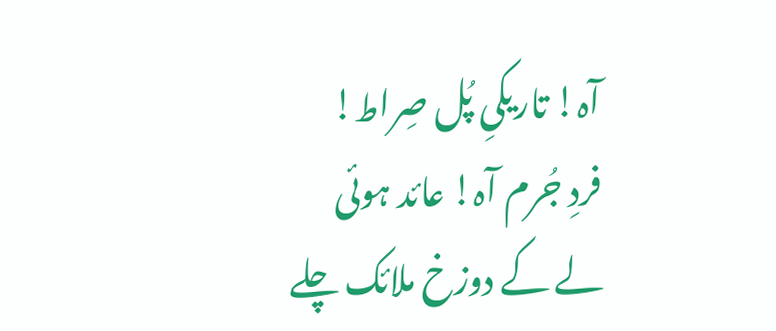آہ! تاریکیِ پُل صِراط!
فردِ جُرم آہ! عائد ہوئی
لے کے دوزخ ملائک چلے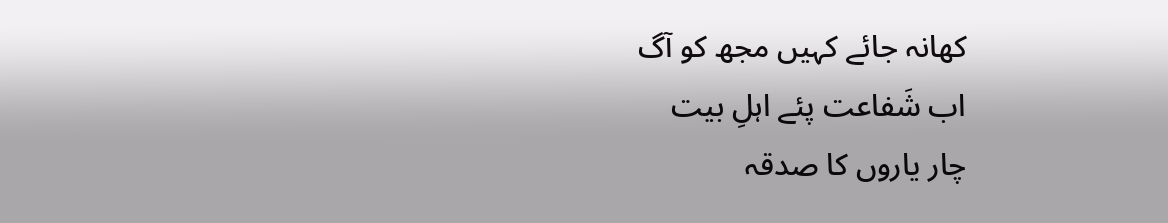کھانہ جائے کہیں مجھ کو آگ
اب شَفاعت پئے اہلِ بیت
چار یاروں کا صدقہ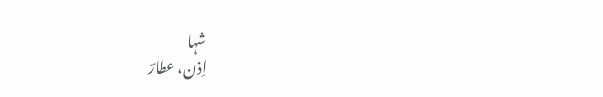شہا
اِذن، عطارؔ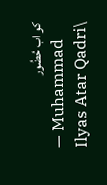کو اب حُضُور
— Muhammad Ilyas Atar Qadri\